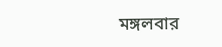মঙ্গলবার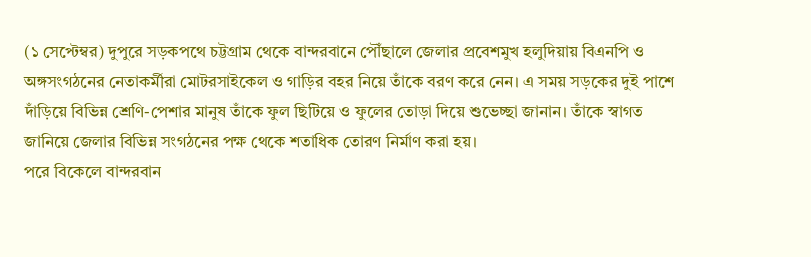(১ সেপ্টেম্বর) দুপুরে সড়কপথে চট্টগ্রাম থেকে বান্দরবানে পৌঁছালে জেলার প্রবেশমুখ হলুদিয়ায় বিএনপি ও অঙ্গসংগঠনের নেতাকর্মীরা মোটরসাইকেল ও গাড়ির বহর নিয়ে তাঁকে বরণ করে নেন। এ সময় সড়কের দুই পাশে দাঁড়িয়ে বিভিন্ন শ্রেণি-পেশার মানুষ তাঁকে ফুল ছিটিয়ে ও ফুলের তোড়া দিয়ে শুভেচ্ছা জানান। তাঁকে স্বাগত জানিয়ে জেলার বিভিন্ন সংগঠনের পক্ষ থেকে শতাধিক তোরণ নির্মাণ করা হয়।
পরে বিকেলে বান্দরবান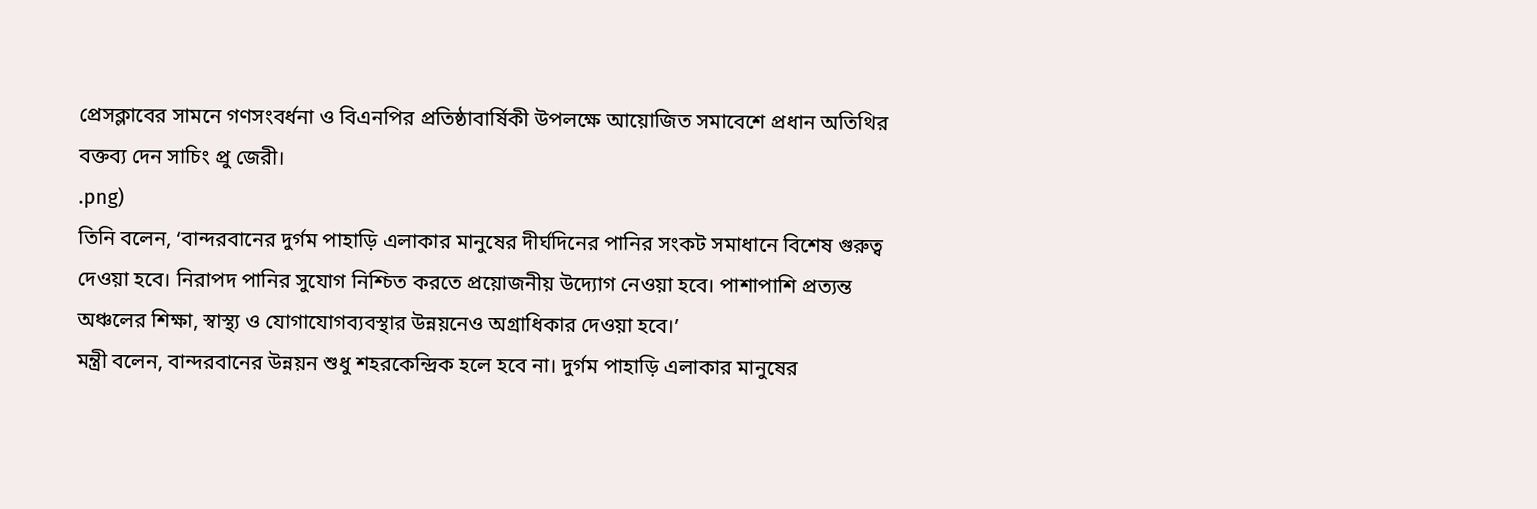প্রেসক্লাবের সামনে গণসংবর্ধনা ও বিএনপির প্রতিষ্ঠাবার্ষিকী উপলক্ষে আয়োজিত সমাবেশে প্রধান অতিথির বক্তব্য দেন সাচিং প্রু জেরী।
.png)
তিনি বলেন, ‘বান্দরবানের দুর্গম পাহাড়ি এলাকার মানুষের দীর্ঘদিনের পানির সংকট সমাধানে বিশেষ গুরুত্ব দেওয়া হবে। নিরাপদ পানির সুযোগ নিশ্চিত করতে প্রয়োজনীয় উদ্যোগ নেওয়া হবে। পাশাপাশি প্রত্যন্ত অঞ্চলের শিক্ষা, স্বাস্থ্য ও যোগাযোগব্যবস্থার উন্নয়নেও অগ্রাধিকার দেওয়া হবে।’
মন্ত্রী বলেন, বান্দরবানের উন্নয়ন শুধু শহরকেন্দ্রিক হলে হবে না। দুর্গম পাহাড়ি এলাকার মানুষের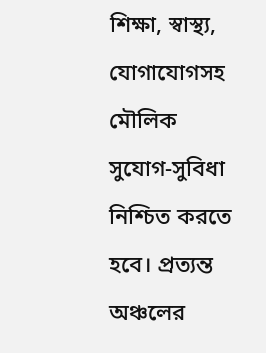শিক্ষা, স্বাস্থ্য, যোগাযোগসহ মৌলিক সুযোগ-সুবিধা নিশ্চিত করতে হবে। প্রত্যন্ত অঞ্চলের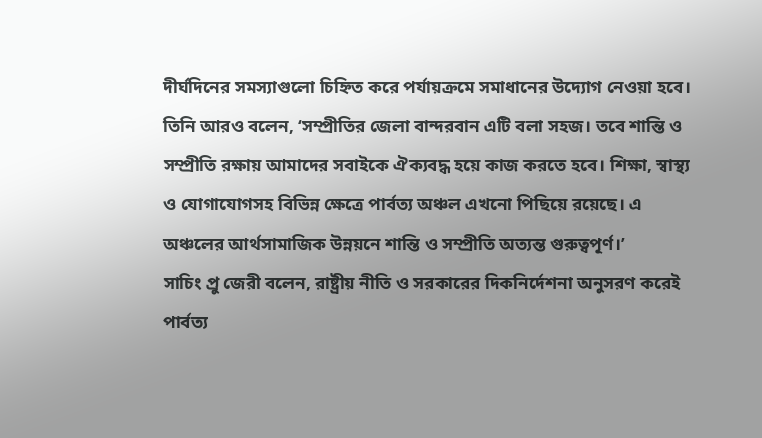দীর্ঘদিনের সমস্যাগুলো চিহ্নিত করে পর্যায়ক্রমে সমাধানের উদ্যোগ নেওয়া হবে।
তিনি আরও বলেন, ‘সম্প্রীতির জেলা বান্দরবান এটি বলা সহজ। তবে শান্তি ও সম্প্রীতি রক্ষায় আমাদের সবাইকে ঐক্যবদ্ধ হয়ে কাজ করতে হবে। শিক্ষা, স্বাস্থ্য ও যোগাযোগসহ বিভিন্ন ক্ষেত্রে পার্বত্য অঞ্চল এখনো পিছিয়ে রয়েছে। এ অঞ্চলের আর্থসামাজিক উন্নয়নে শান্তি ও সম্প্রীতি অত্যন্ত গুরুত্বপূর্ণ।’
সাচিং প্রু জেরী বলেন, রাষ্ট্রীয় নীতি ও সরকারের দিকনির্দেশনা অনুসরণ করেই পার্বত্য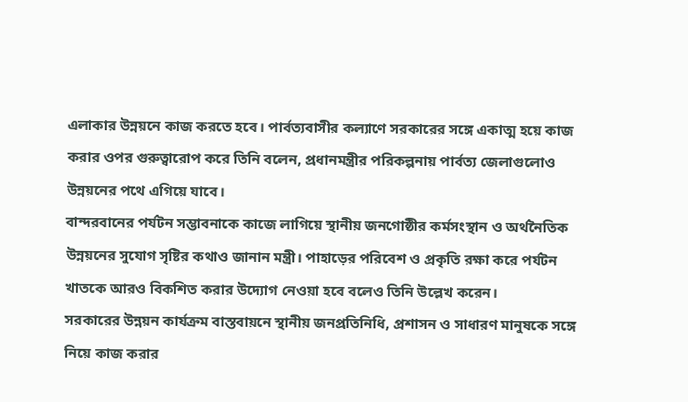এলাকার উন্নয়নে কাজ করতে হবে। পার্বত্যবাসীর কল্যাণে সরকারের সঙ্গে একাত্ম হয়ে কাজ করার ওপর গুরুত্বারোপ করে তিনি বলেন, প্রধানমন্ত্রীর পরিকল্পনায় পার্বত্য জেলাগুলোও উন্নয়নের পথে এগিয়ে যাবে।
বান্দরবানের পর্যটন সম্ভাবনাকে কাজে লাগিয়ে স্থানীয় জনগোষ্ঠীর কর্মসংস্থান ও অর্থনৈতিক উন্নয়নের সুযোগ সৃষ্টির কথাও জানান মন্ত্রী। পাহাড়ের পরিবেশ ও প্রকৃতি রক্ষা করে পর্যটন খাতকে আরও বিকশিত করার উদ্যোগ নেওয়া হবে বলেও তিনি উল্লেখ করেন।
সরকারের উন্নয়ন কার্যক্রম বাস্তবায়নে স্থানীয় জনপ্রতিনিধি, প্রশাসন ও সাধারণ মানুষকে সঙ্গে নিয়ে কাজ করার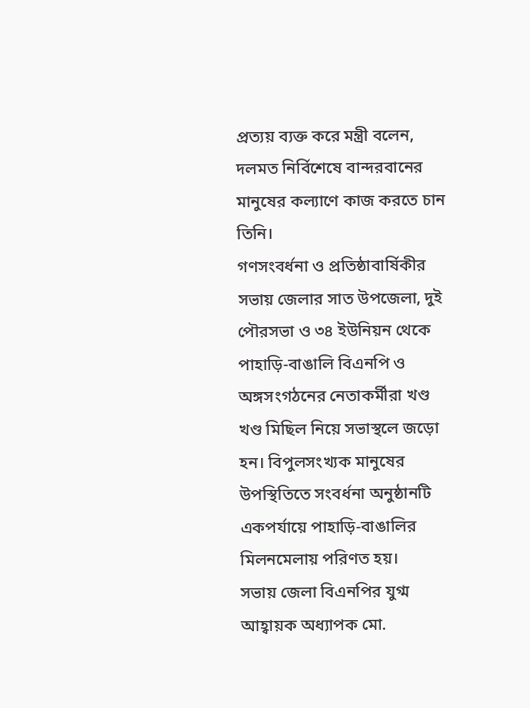প্রত্যয় ব্যক্ত করে মন্ত্রী বলেন, দলমত নির্বিশেষে বান্দরবানের মানুষের কল্যাণে কাজ করতে চান তিনি।
গণসংবর্ধনা ও প্রতিষ্ঠাবার্ষিকীর সভায় জেলার সাত উপজেলা, দুই পৌরসভা ও ৩৪ ইউনিয়ন থেকে পাহাড়ি-বাঙালি বিএনপি ও অঙ্গসংগঠনের নেতাকর্মীরা খণ্ড খণ্ড মিছিল নিয়ে সভাস্থলে জড়ো হন। বিপুলসংখ্যক মানুষের উপস্থিতিতে সংবর্ধনা অনুষ্ঠানটি একপর্যায়ে পাহাড়ি-বাঙালির মিলনমেলায় পরিণত হয়।
সভায় জেলা বিএনপির যুগ্ম আহ্বায়ক অধ্যাপক মো.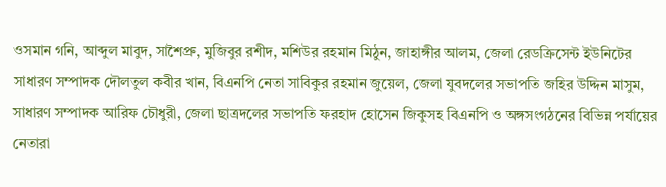ওসমান গনি, আব্দুল মাবুদ, সাশৈপ্রু, মুজিবুর রশীদ, মশিউর রহমান মিঠুন, জাহাঙ্গীর আলম, জেলা রেডক্রিসেন্ট ইউনিটের সাধারণ সম্পাদক দৌলতুল কবীর খান, বিএনপি নেতা সাবিকুর রহমান জুয়েল, জেলা যুবদলের সভাপতি জহির উদ্দিন মাসুম, সাধারণ সম্পাদক আরিফ চৌধুরী, জেলা ছাত্রদলের সভাপতি ফরহাদ হোসেন জিকুসহ বিএনপি ও অঙ্গসংগঠনের বিভিন্ন পর্যায়ের নেতারা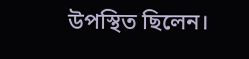উপস্থিত ছিলেন।